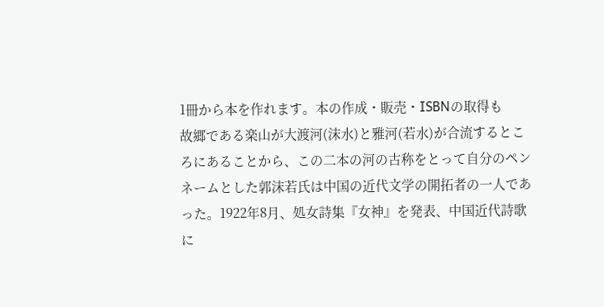1冊から本を作れます。本の作成・販売・ISBNの取得も
故郷である楽山が大渡河(沫水)と雅河(若水)が合流するところにあることから、この二本の河の古称をとって自分のペンネームとした郭沫若氏は中国の近代文学の開拓者の一人であった。1922年8月、処女詩集『女神』を発表、中国近代詩歌に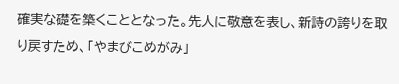確実な礎を築くこととなった。先人に敬意を表し、新詩の誇りを取り戻すため、「やまびこめがみ」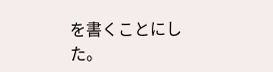を書くことにした。